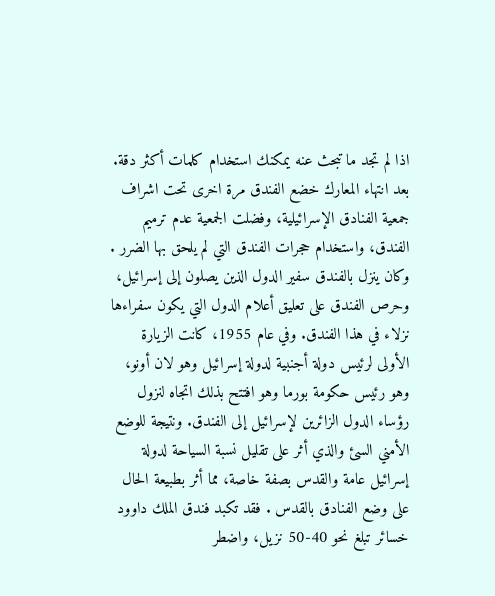اذا لم تجد ما تبحث عنه يمكنك استخدام كلمات أكثر دقة.
بعد انتهاء المعارك خضع الفندق مرة اخرى تحت اشراف جمعية الفنادق الإسرائيلية، وفضلت الجمعية عدم ترميم الفندق، واستخدام حجرات الفندق التي لم يلحق بها الضرر . وكان ينزل بالفندق سفير الدول الذين يصلون إلى إسرائيل، وحرص الفندق على تعليق أعلام الدول التي يكون سفراءها نزلاء في هذا الفندق. وفي عام 1955، كانت الزيارة الأولى لرئيس دولة أجنبية لدولة إسرائيل وهو لان أونو، وهو رئيس حكومة بورما وهو افتتح بذلك اتجاه لنزول رؤساء الدول الزائرين لإسرائيل إلى الفندق. ونتيجة للوضع الأمني السئ والذي أثر على تقليل نسبة السياحة لدولة إسرائيل عامة والقدس بصفة خاصة، مما أثر بطبيعة الحال على وضع الفنادق بالقدس . فقد تكبد فندق الملك داوود خسائر تبلغ نحو 40-50 نزيل، واضطر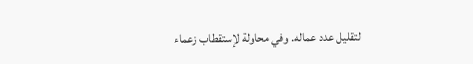لتقليل عدد عماله. وفي محاولة لإستقطاب زعماء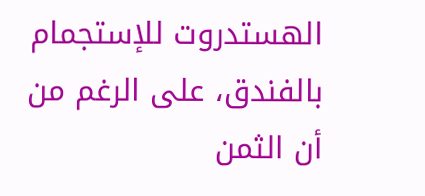الهستدروت للإستجمام بالفندق، على الرغم من أن الثمن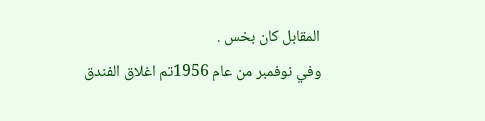المقابل كان بخس .
وفي نوفمبر من عام 1956تم اغلاق الفندق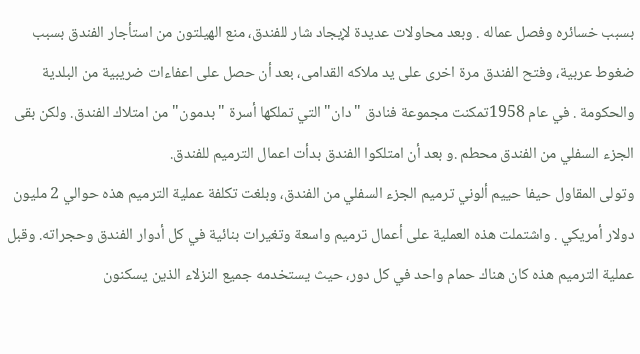بسبب خسائره وفصل عماله . وبعد محاولات عديدة لإيجاد شار للفندق، منع الهيلتون من استأجار الفندق بسبب ضغوط عربية، وفتح الفندق مرة اخرى على يد ملاكه القدامى، بعد أن حصل على اعفاءات ضريبية من البلدية والحكومة . في عام 1958تمكنت مجموعة فنادق "دان" التي تملكها أسرة "بدمون" من امتلاك الفندق. ولكن بقى الجزء السفلي من الفندق محطم .و بعد أن امتلكوا الفندق بدأت اعمال الترميم للفندق.
وتولى المقاول حيفا حييم ألوني ترميم الجزء السفلي من الفندق، وبلغت تكلفة عملية الترميم هذه حوالي 2 مليون دولار أمريكي . واشتملت هذه العملية على أعمال ترميم واسعة وتغيرات بنائية في كل أدوار الفندق وحجراته. وقبل عملية الترميم هذه كان هناك حمام واحد في كل دور، حيث يستخدمه جميع النزلاء الذين يسكنون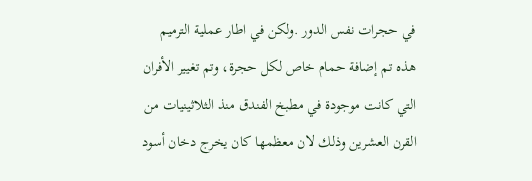في حجرات نفس الدور .ولكن في اطار عملية الترميم هذه تم إضافة حمام خاص لكل حجرة، وتم تغيير الأفران التي كانت موجودة في مطبخ الفندق منذ الثلاثينيات من القرن العشرين وذلك لان معظمها كان يخرج دخان أسود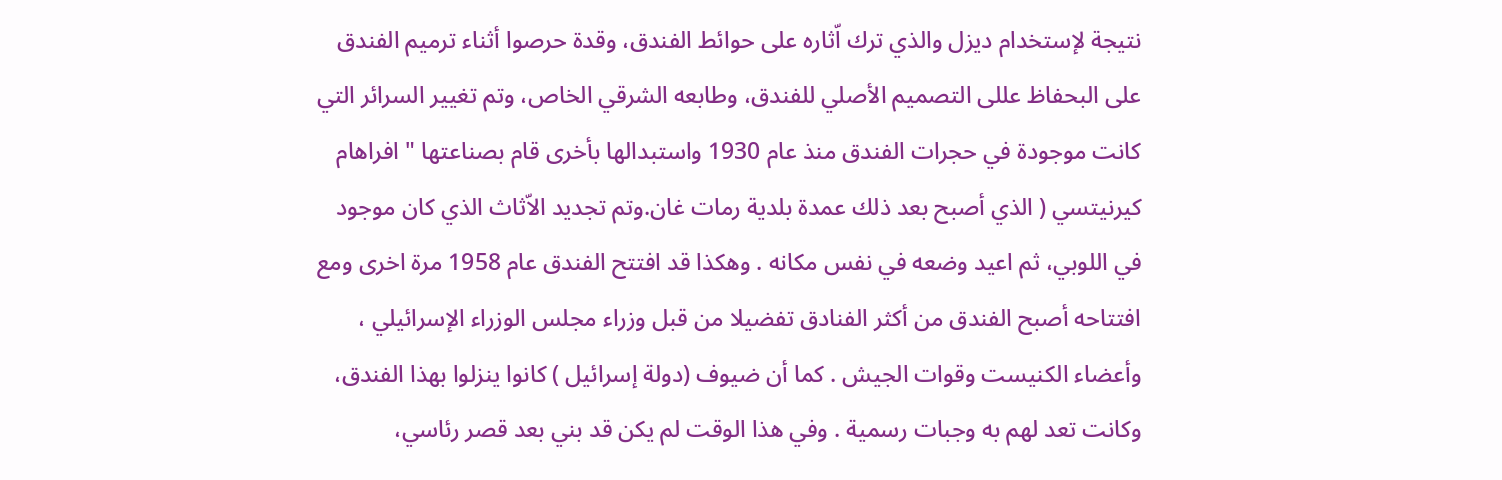نتيجة لإستخدام ديزل والذي ترك اّثاره على حوائط الفندق، وقدة حرصوا أثناء ترميم الفندق على البحفاظ عللى التصميم الأصلي للفندق، وطابعه الشرقي الخاص، وتم تغيير السرائر التي كانت موجودة في حجرات الفندق منذ عام 1930 واستبدالها بأخرى قام بصناعتها " افراهام كيرنيتسي ( الذي أصبح بعد ذلك عمدة بلدية رمات غان.وتم تجديد الاّثاث الذي كان موجود في اللوبي، ثم اعيد وضعه في نفس مكانه . وهكذا قد افتتح الفندق عام 1958 مرة اخرى ومع افتتاحه أصبح الفندق من أكثر الفنادق تفضيلا من قبل وزراء مجلس الوزراء الإسرائيلي ، وأعضاء الكنيست وقوات الجيش . كما أن ضيوف (دولة إسرائيل ) كانوا ينزلوا بهذا الفندق، وكانت تعد لهم به وجبات رسمية . وفي هذا الوقت لم يكن قد بني بعد قصر رئاسي،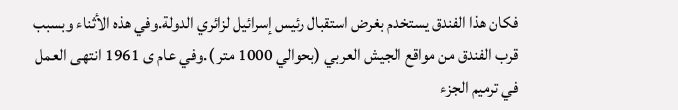فكان هذا الفندق يستخدم بغرض استقبال رئيس إسرائيل لزائري الدولة.وفي هذه الأثناء وبسبب قرب الفندق من مواقع الجيش العربي (بحوالي 1000 متر ).وفي عام ى 1961 انتهى العمل في ترميم الجزء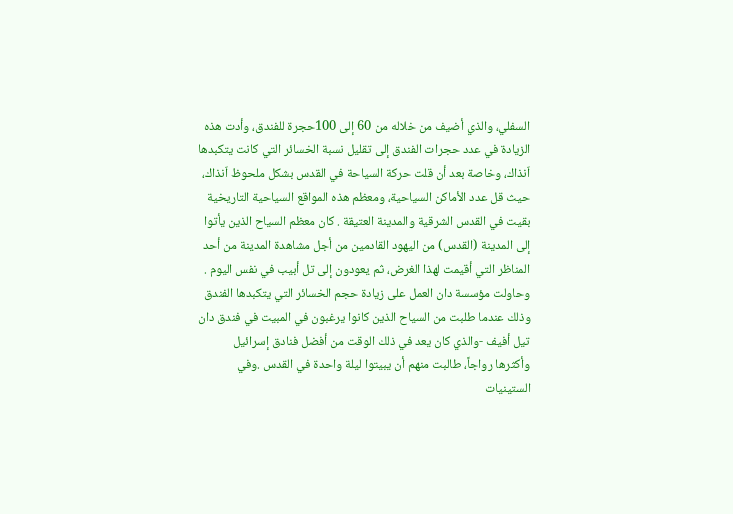السفلي، والذي أضيف من خلاله من 60 إلى 100حجرة للفندق، وأدت هذه الزيادة في عدد حجرات الفندق إلى تقليل نسبة الخسائر التي كانت يتكبدها اّنذاك، وخاصة بعد أن قلت حركة السياحة في القدس بشكل ملحوظ اّنذاك، حيث قل عدد الأماكن السياحية، ومعظم هذه المواقع السياحية التاريخية بقيت في القدس الشرقية والمدينة العتيقة . كان معظم السياح الذين يأتوا إلى المدينة (القدس) من اليهود القادمين من أجل مشاهدة المدينة من أحد المناظر التي أقيمت لهذا الغرض، ثم يعودون إلى تل أبيب في نفس اليوم . وحاولت مؤسسة دان العمل على زيادة حجم الخسائر التي يتكبدها الفندق وذلك عندما طلبت من السياح الذين كانوا يرغبون في المبيت في فندق دان تيل أفيف -والذي كان يعد في ذلك الوقت من أفضل فنادق إسرائيل وأكثرها رواجاً، طالبت منهم أن يبيتوا ليلة واحدة في القدس .وفي الستينيات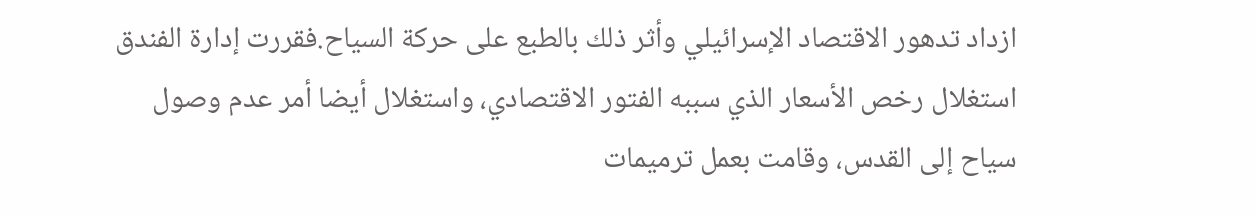ازداد تدهور الاقتصاد الإسرائيلي وأثر ذلك بالطبع على حركة السياح.فقررت إدارة الفندق استغلال رخص الأسعار الذي سببه الفتور الاقتصادي، واستغلال أيضا أمر عدم وصول سياح إلى القدس، وقامت بعمل ترميمات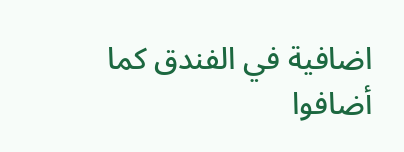اضافية في الفندق كما أضافوا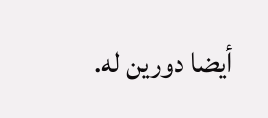أيضا دورين له.